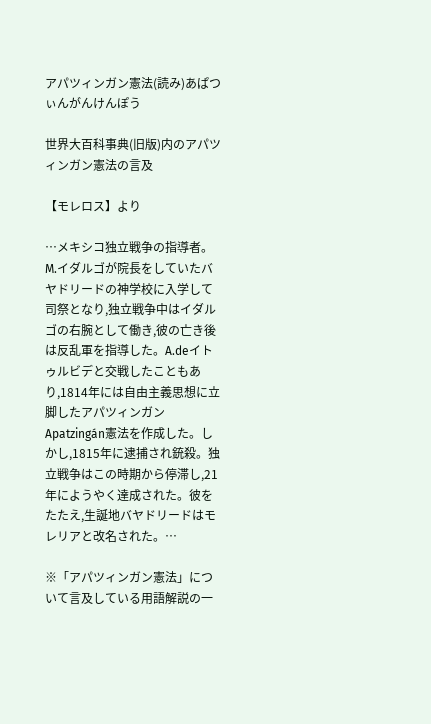アパツィンガン憲法(読み)あぱつぃんがんけんぽう

世界大百科事典(旧版)内のアパツィンガン憲法の言及

【モレロス】より

…メキシコ独立戦争の指導者。M.イダルゴが院長をしていたバヤドリードの神学校に入学して司祭となり,独立戦争中はイダルゴの右腕として働き,彼の亡き後は反乱軍を指導した。A.deイトゥルビデと交戦したこともあり,1814年には自由主義思想に立脚したアパツィンガンApatzingán憲法を作成した。しかし,1815年に逮捕され銃殺。独立戦争はこの時期から停滞し,21年にようやく達成された。彼をたたえ,生誕地バヤドリードはモレリアと改名された。…

※「アパツィンガン憲法」について言及している用語解説の一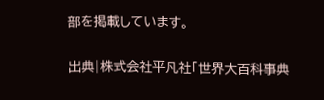部を掲載しています。

出典|株式会社平凡社「世界大百科事典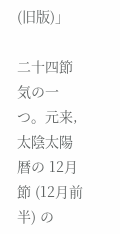(旧版)」

二十四節気の一つ。元来,太陰太陽暦の 12月節 (12月前半) の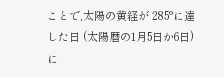ことで,太陽の黄経が 285°に達した日 (太陽暦の1月5日か6日) に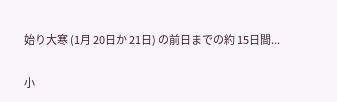始り大寒 (1月 20日か 21日) の前日までの約 15日間...

小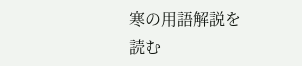寒の用語解説を読む